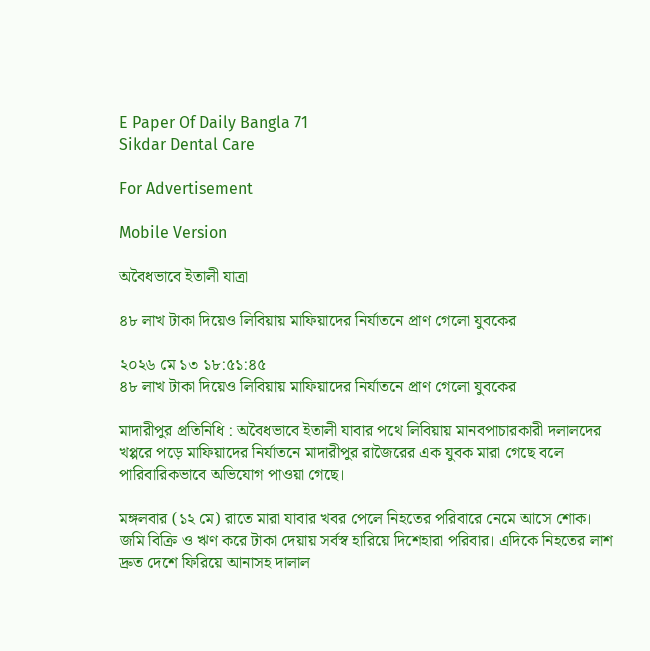E Paper Of Daily Bangla 71
Sikdar Dental Care

For Advertisement

Mobile Version

অবৈধভাবে ইতালী যাত্রা

৪৮ লাখ টাকা দিয়েও লিবিয়ায় মাফিয়াদের নির্যাতনে প্রাণ গেলো যুবকের

২০২৬ মে ১৩ ১৮:৫১:৪৫
৪৮ লাখ টাকা দিয়েও লিবিয়ায় মাফিয়াদের নির্যাতনে প্রাণ গেলো যুবকের

মাদারীপুর প্রতিনিধি : অবৈধভাবে ইতালী যাবার পথে লিবিয়ায় মানবপাচারকারী দলালদের খপ্পরে পড়ে মাফিয়াদের নির্যাতনে মাদারীপুর রাজৈরের এক যুবক মারা গেছে বলে পারিবারিকভাবে অভিযোগ পাওয়া গেছে।

মঙ্গলবার (১২ মে) রাতে মারা যাবার খবর পেলে নিহতের পরিবারে নেমে আসে শোক। জমি বিক্রি ও ঋণ করে টাকা দেয়ায় সর্বস্ব হারিয়ে দিশেহারা পরিবার। এদিকে নিহতের লাশ দ্রুত দেশে ফিরিয়ে আনাসহ দালাল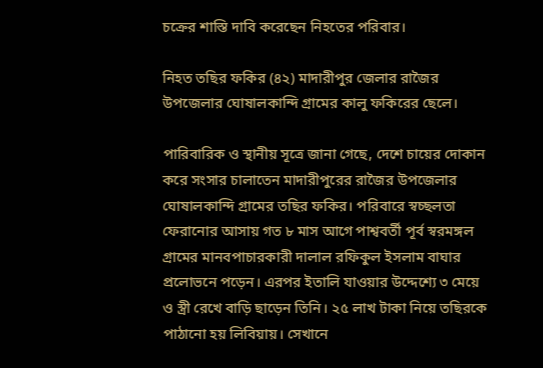চক্রের শাস্তি দাবি করেছেন নিহতের পরিবার।

নিহত তছির ফকির (৪২) মাদারীপুর জেলার রাজৈর উপজেলার ঘোষালকান্দি গ্রামের কালু ফকিরের ছেলে।

পারিবারিক ও স্থানীয় সূত্রে জানা গেছে, দেশে চায়ের দোকান করে সংসার চালাতেন মাদারীপুরের রাজৈর উপজেলার ঘোষালকান্দি গ্রামের তছির ফকির। পরিবারে স্বচ্ছলতা ফেরানোর আসায় গত ৮ মাস আগে পাশ্ববর্তী পূর্ব স্বরমঙ্গল গ্রামের মানবপাচারকারী দালাল রফিকুল ইসলাম বাঘার প্রলোভনে পড়েন। এরপর ইতালি যাওয়ার উদ্দেশ্যে ৩ মেয়ে ও স্ত্রী রেখে বাড়ি ছাড়েন তিনি। ২৫ লাখ টাকা নিয়ে তছিরকে পাঠানো হয় লিবিয়ায়। সেখানে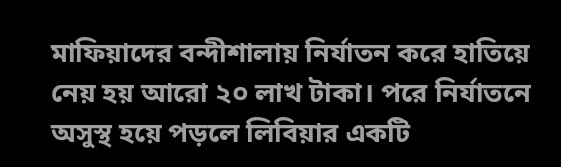মাফিয়াদের বন্দীশালায় নির্যাতন করে হাতিয়ে নেয় হয় আরো ২০ লাখ টাকা। পরে নির্যাতনে অসুস্থ হয়ে পড়লে লিবিয়ার একটি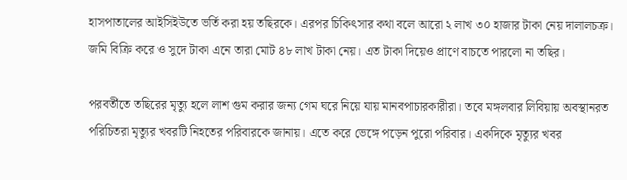হাসপাতালের আইসিইউতে ভর্তি করা হয় তছিরকে। এরপর চিকিৎসার কথা বলে আরো ২ লাখ ৩০ হাজার টাকা নেয় দালালচক্র। জমি বিক্রি করে ও সুদে টাকা এনে তারা মোট ৪৮ লাখ টাকা নেয়। এত টাকা দিয়েও প্রাণে বাচতে পারলো না তছির।

পরবর্তীতে তছিরের মৃত্যু হলে লাশ গুম করার জন্য গেম ঘরে নিয়ে যায় মানবপাচারকারীরা। তবে মঙ্গলবার লিবিয়ায় অবস্থানরত পরিচিতরা মৃত্যুর খবরটি নিহতের পরিবারকে জানায়। এতে করে ভেঙ্গে পড়েন পুরো পরিবার। একদিকে মৃত্যুর খবর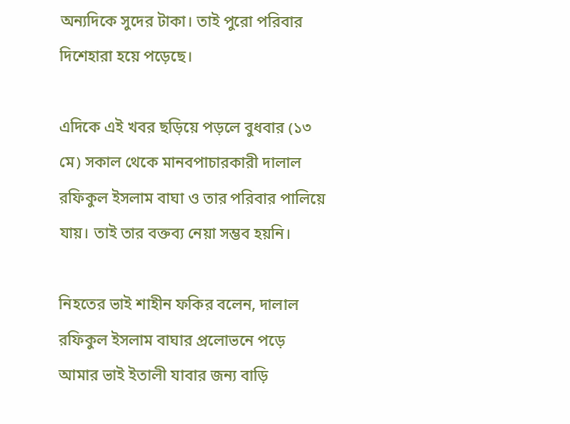অন্যদিকে সুদের টাকা। তাই পুরো পরিবার দিশেহারা হয়ে পড়েছে।

এদিকে এই খবর ছড়িয়ে পড়লে বুধবার (১৩ মে) সকাল থেকে মানবপাচারকারী দালাল রফিকুল ইসলাম বাঘা ও তার পরিবার পালিয়ে যায়। তাই তার বক্তব্য নেয়া সম্ভব হয়নি।

নিহতের ভাই শাহীন ফকির বলেন, দালাল রফিকুল ইসলাম বাঘার প্রলোভনে পড়ে আমার ভাই ইতালী যাবার জন্য বাড়ি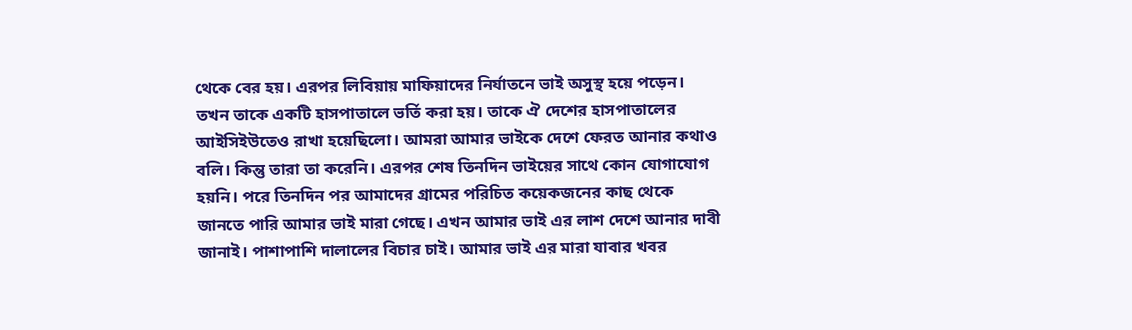থেকে বের হয়। এরপর লিবিয়ায় মাফিয়াদের নির্যাতনে ভাই অসুস্থ হয়ে পড়েন। তখন তাকে একটি হাসপাতালে ভর্তি করা হয়। তাকে ঐ দেশের হাসপাতালের আইসিইউতেও রাখা হয়েছিলো। আমরা আমার ভাইকে দেশে ফেরত আনার কথাও বলি। কিন্তু তারা তা করেনি। এরপর শেষ তিনদিন ভাইয়ের সাথে কোন যোগাযোগ হয়নি। পরে তিনদিন পর আমাদের গ্রামের পরিচিত কয়েকজনের কাছ থেকে জানতে পারি আমার ভাই মারা গেছে। এখন আমার ভাই এর লাশ দেশে আনার দাবী জানাই। পাশাপাশি দালালের বিচার চাই। আমার ভাই এর মারা যাবার খবর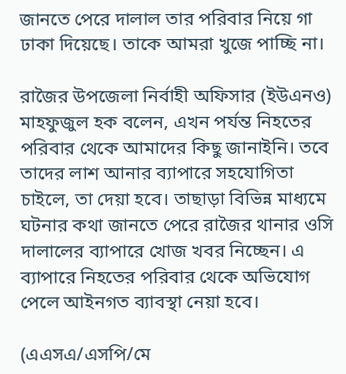জানতে পেরে দালাল তার পরিবার নিয়ে গা ঢাকা দিয়েছে। তাকে আমরা খুজে পাচ্ছি না।

রাজৈর উপজেলা নির্বাহী অফিসার (ইউএনও) মাহফুজুল হক বলেন, এখন পর্যন্ত নিহতের পরিবার থেকে আমাদের কিছু জানাইনি। তবে তাদের লাশ আনার ব্যাপারে সহযোগিতা চাইলে, তা দেয়া হবে। তাছাড়া বিভিন্ন মাধ্যমে ঘটনার কথা জানতে পেরে রাজৈর থানার ওসি দালালের ব্যাপারে খোজ খবর নিচ্ছেন। এ ব্যাপারে নিহতের পরিবার থেকে অভিযোগ পেলে আইনগত ব্যাবস্থা নেয়া হবে।

(এএসএ/এসপি/মে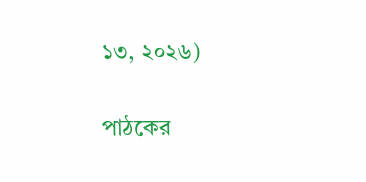১৩, ২০২৬)

পাঠকের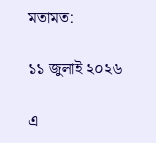মতামত:

১১ জুলাই ২০২৬

এ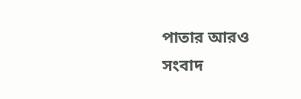পাতার আরও সংবাদ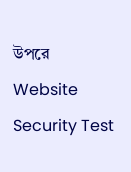উপরে
Website Security Test